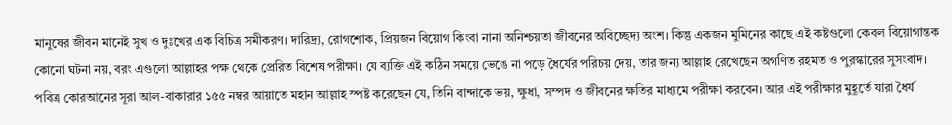মানুষের জীবন মানেই সুখ ও দুঃখের এক বিচিত্র সমীকরণ। দারিদ্র্য, রোগশোক, প্রিয়জন বিয়োগ কিংবা নানা অনিশ্চয়তা জীবনের অবিচ্ছেদ্য অংশ। কিন্তু একজন মুমিনের কাছে এই কষ্টগুলো কেবল বিয়োগান্তক কোনো ঘটনা নয়, বরং এগুলো আল্লাহর পক্ষ থেকে প্রেরিত বিশেষ পরীক্ষা। যে ব্যক্তি এই কঠিন সময়ে ভেঙে না পড়ে ধৈর্যের পরিচয় দেয়, তার জন্য আল্লাহ রেখেছেন অগণিত রহমত ও পুরস্কারের সুসংবাদ।
পবিত্র কোরআনের সূরা আল-বাকারার ১৫৫ নম্বর আয়াতে মহান আল্লাহ স্পষ্ট করেছেন যে, তিনি বান্দাকে ভয়, ক্ষুধা, সম্পদ ও জীবনের ক্ষতির মাধ্যমে পরীক্ষা করবেন। আর এই পরীক্ষার মুহূর্তে যারা ধৈর্য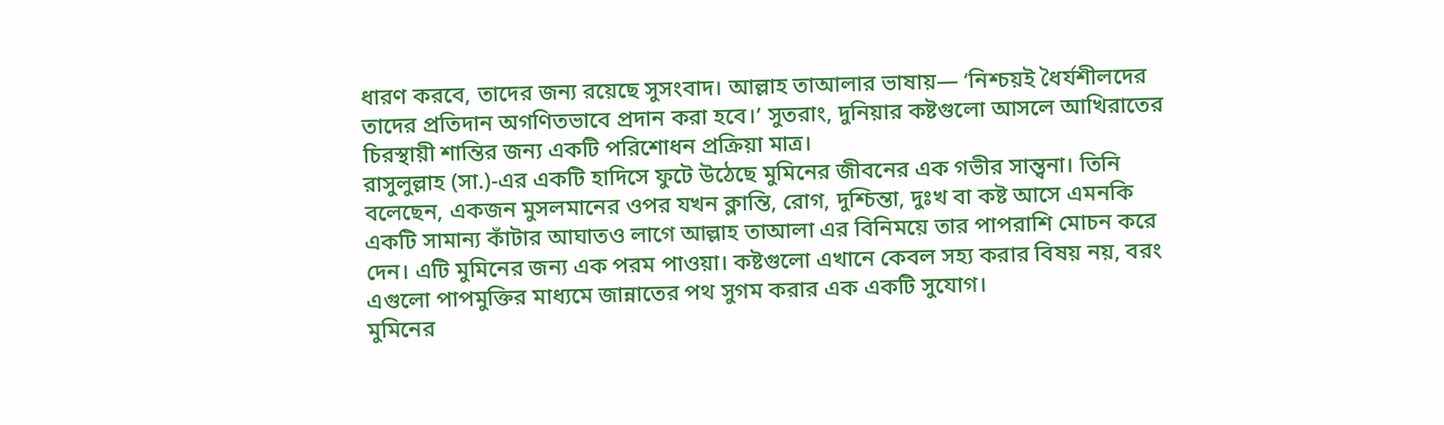ধারণ করবে, তাদের জন্য রয়েছে সুসংবাদ। আল্লাহ তাআলার ভাষায়— ‘নিশ্চয়ই ধৈর্যশীলদের তাদের প্রতিদান অগণিতভাবে প্রদান করা হবে।’ সুতরাং, দুনিয়ার কষ্টগুলো আসলে আখিরাতের চিরস্থায়ী শান্তির জন্য একটি পরিশোধন প্রক্রিয়া মাত্র।
রাসুলুল্লাহ (সা.)-এর একটি হাদিসে ফুটে উঠেছে মুমিনের জীবনের এক গভীর সান্ত্বনা। তিনি বলেছেন, একজন মুসলমানের ওপর যখন ক্লান্তি, রোগ, দুশ্চিন্তা, দুঃখ বা কষ্ট আসে এমনকি একটি সামান্য কাঁটার আঘাতও লাগে আল্লাহ তাআলা এর বিনিময়ে তার পাপরাশি মোচন করে দেন। এটি মুমিনের জন্য এক পরম পাওয়া। কষ্টগুলো এখানে কেবল সহ্য করার বিষয় নয়, বরং এগুলো পাপমুক্তির মাধ্যমে জান্নাতের পথ সুগম করার এক একটি সুযোগ।
মুমিনের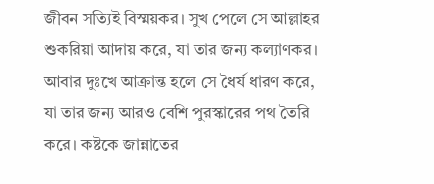জীবন সত্যিই বিস্ময়কর। সুখ পেলে সে আল্লাহর শুকরিয়া আদায় করে, যা তার জন্য কল্যাণকর। আবার দুঃখে আক্রান্ত হলে সে ধৈর্য ধারণ করে, যা তার জন্য আরও বেশি পুরস্কারের পথ তৈরি করে। কষ্টকে জান্নাতের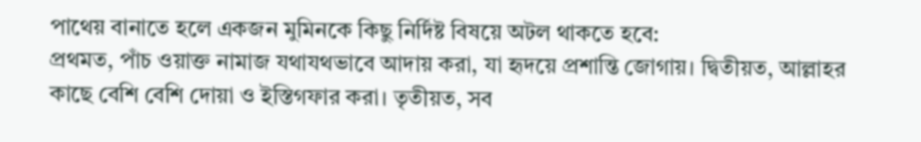পাথেয় বানাতে হলে একজন মুমিনকে কিছু নির্দিষ্ট বিষয়ে অটল থাকতে হবে:
প্রথমত, পাঁচ ওয়াক্ত নামাজ যথাযথভাবে আদায় করা, যা হৃদয়ে প্রশান্তি জোগায়। দ্বিতীয়ত, আল্লাহর কাছে বেশি বেশি দোয়া ও ইস্তিগফার করা। তৃতীয়ত, সব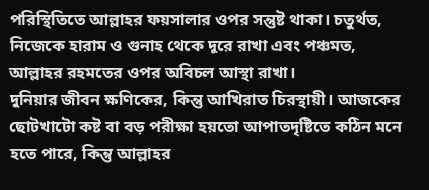পরিস্থিতিতে আল্লাহর ফয়সালার ওপর সন্তুষ্ট থাকা। চতুর্থত, নিজেকে হারাম ও গুনাহ থেকে দূরে রাখা এবং পঞ্চমত, আল্লাহর রহমতের ওপর অবিচল আস্থা রাখা।
দুনিয়ার জীবন ক্ষণিকের, কিন্তু আখিরাত চিরস্থায়ী। আজকের ছোটখাটো কষ্ট বা বড় পরীক্ষা হয়তো আপাতদৃষ্টিতে কঠিন মনে হতে পারে, কিন্তু আল্লাহর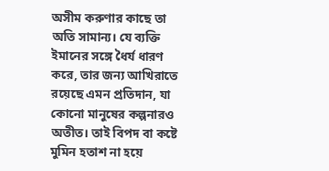অসীম করুণার কাছে তা অতি সামান্য। যে ব্যক্তি ইমানের সঙ্গে ধৈর্য ধারণ করে, তার জন্য আখিরাতে রয়েছে এমন প্রতিদান, যা কোনো মানুষের কল্পনারও অতীত। তাই বিপদ বা কষ্টে মুমিন হতাশ না হয়ে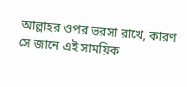আল্লাহর ওপর ভরসা রাখে, কারণ সে জানে এই সাময়িক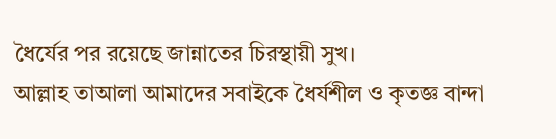ধৈর্যের পর রয়েছে জান্নাতের চিরস্থায়ী সুখ।
আল্লাহ তাআলা আমাদের সবাইকে ধৈর্যশীল ও কৃতজ্ঞ বান্দা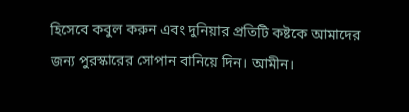হিসেবে কবুল করুন এবং দুনিয়ার প্রতিটি কষ্টকে আমাদের জন্য পুরস্কারের সোপান বানিয়ে দিন। আমীন।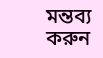মন্তব্য করুন